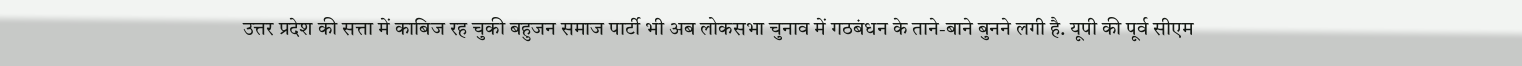उत्तर प्रदेश की सत्ता में काबिज रह चुकी बहुजन समाज पार्टी भी अब लोकसभा चुनाव में गठबंधन के ताने-बाने बुनने लगी है. यूपी की पूर्व सीएम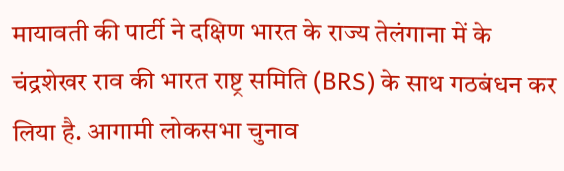मायावती की पार्टी ने दक्षिण भारत के राज्य तेलंगाना में के चंद्रशेखर राव की भारत राष्ट्र समिति (BRS) के साथ गठबंधन कर लिया है. आगामी लोकसभा चुनाव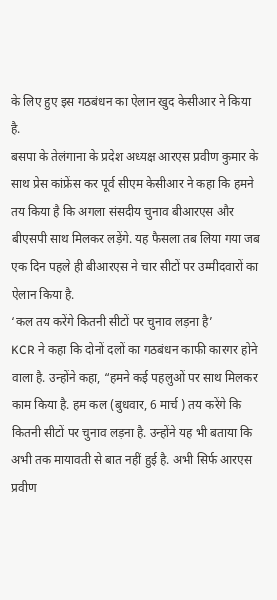के लिए हुए इस गठबंधन का ऐलान खुद केसीआर ने किया है.
बसपा के तेलंगाना के प्रदेश अध्यक्ष आरएस प्रवीण कुमार के साथ प्रेस कांफ्रेंस कर पूर्व सीएम केसीआर ने कहा कि हमने तय किया है कि अगला संसदीय चुनाव बीआरएस और बीएसपी साथ मिलकर लड़ेंगे. यह फैसला तब लिया गया जब एक दिन पहले ही बीआरएस ने चार सीटों पर उम्मीदवारों का ऐलान किया है.
‘कल तय करेंगे कितनी सीटों पर चुनाव लड़ना है’
KCR ने कहा कि दोनों दलों का गठबंधन काफी कारगर होने वाला है. उन्होंने कहा, “हमने कई पहलुओं पर साथ मिलकर काम किया है. हम कल (बुधवार, 6 मार्च ) तय करेंगे कि कितनी सीटों पर चुनाव लड़ना है. उन्होंने यह भी बताया कि अभी तक मायावती से बात नहीं हुई है. अभी सिर्फ आरएस प्रवीण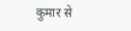कुमार से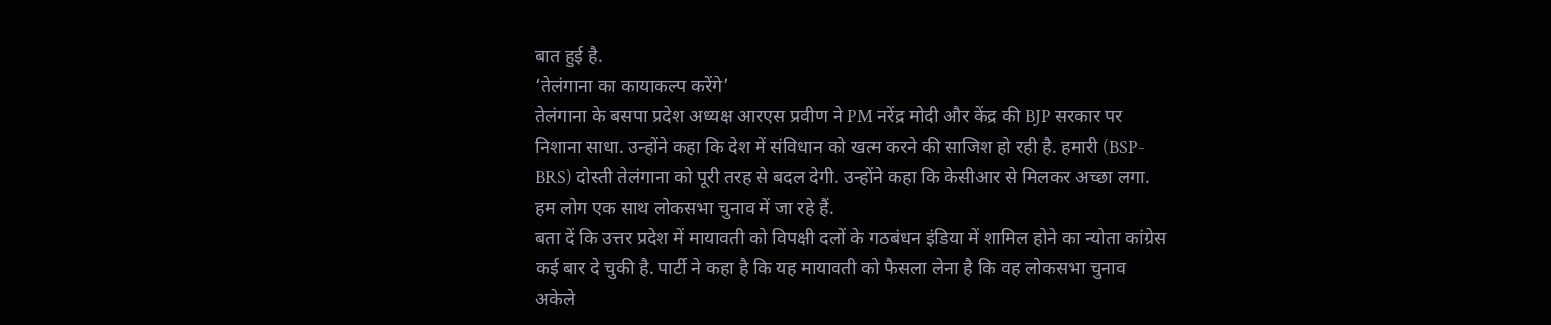बात हुई है.
‘तेलंगाना का कायाकल्प करेंगे’
तेलंगाना के बसपा प्रदेश अध्यक्ष आरएस प्रवीण ने PM नरेंद्र मोदी और केंद्र की BJP सरकार पर निशाना साधा. उन्होंने कहा कि देश में संविधान को खत्म करने की साजिश हो रही है. हमारी (BSP-BRS) दोस्ती तेलंगाना को पूरी तरह से बदल देगी. उन्होंने कहा कि केसीआर से मिलकर अच्छा लगा. हम लोग एक साथ लोकसभा चुनाव में जा रहे हैं.
बता दें कि उत्तर प्रदेश में मायावती को विपक्षी दलों के गठबंधन इंडिया में शामिल होने का न्योता कांग्रेस कई बार दे चुकी है. पार्टी ने कहा है कि यह मायावती को फैसला लेना है कि वह लोकसभा चुनाव अकेले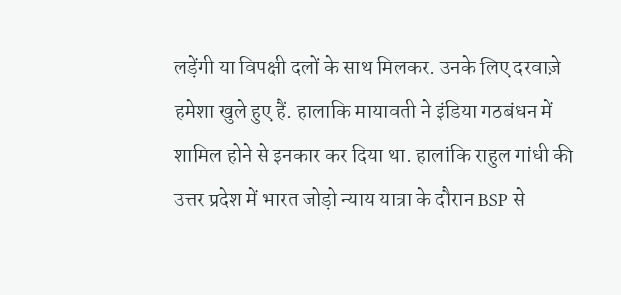लड़ेंगी या विपक्षी दलों के साथ मिलकर. उनके लिए दरवाज़े हमेशा खुले हुए हैं. हालाकि मायावती ने इंडिया गठबंधन में शामिल होने से इनकार कर दिया था. हालांकि राहुल गांधी की उत्तर प्रदेश में भारत जोड़ो न्याय यात्रा के दौरान BSP से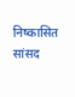निष्कासित सांसद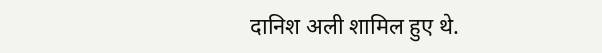दानिश अली शामिल हुए थे.